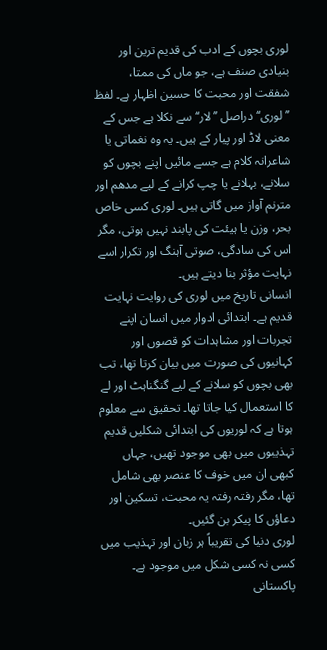لوری بچوں کے ادب کی قدیم ترین اور بنیادی صنف ہے، جو ماں کی ممتا، شفقت اور محبت کا حسین اظہار ہے۔ لفظ ’’لوری‘‘ دراصل ’’لار‘‘ سے نکلا ہے جس کے معنی لاڈ اور پیار کے ہیں۔ یہ وہ نغماتی یا شاعرانہ کلام ہے جسے مائیں اپنے بچوں کو سلانے، بہلانے یا چپ کرانے کے لیے مدھم اور مترنم آواز میں گاتی ہیں۔ لوری کسی خاص بحر، وزن یا ہیئت کی پابند نہیں ہوتی، مگر اس کی سادگی، صوتی آہنگ اور تکرار اسے نہایت مؤثر بنا دیتے ہیں۔
انسانی تاریخ میں لوری کی روایت نہایت قدیم ہے۔ ابتدائی ادوار میں انسان اپنے تجربات اور مشاہدات کو قصوں اور کہانیوں کی صورت میں بیان کرتا تھا، تب بھی بچوں کو سلانے کے لیے گنگناہٹ اور لے کا استعمال کیا جاتا تھا۔ تحقیق سے معلوم ہوتا ہے کہ لوریوں کی ابتدائی شکلیں قدیم تہذیبوں میں بھی موجود تھیں، جہاں کبھی ان میں خوف کا عنصر بھی شامل تھا، مگر رفتہ رفتہ یہ محبت، تسکین اور دعاؤں کا پیکر بن گئیں۔
لوری دنیا کی تقریباً ہر زبان اور تہذیب میں کسی نہ کسی شکل میں موجود ہے۔ پاکستانی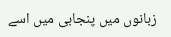زبانوں میں پنجابی میں اسے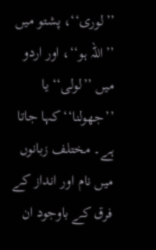’’لوری‘‘، پشتو میں ’’اللہ ہو‘‘، اور اردو میں ’’لولی‘‘ یا ’’جھولنا‘‘ کہا جاتا ہے۔ مختلف زبانوں میں نام اور انداز کے فرق کے باوجود ان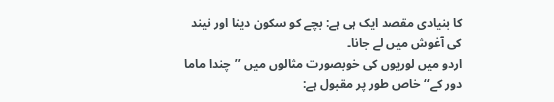کا بنیادی مقصد ایک ہی ہے: بچے کو سکون دینا اور نیند کی آغوش میں لے جانا۔
اردو میں لوریوں کی خوبصورت مثالوں میں ’’چندا ماما دور کے‘‘ خاص طور پر مقبول ہے: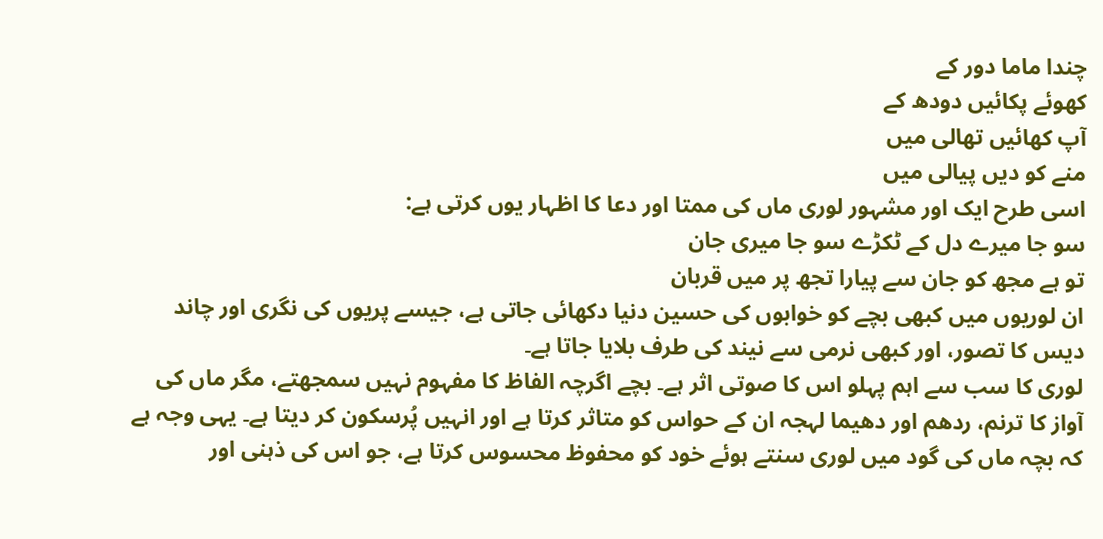چندا ماما دور کے
کھوئے پکائیں دودھ کے
آپ کھائیں تھالی میں
منے کو دیں پیالی میں
اسی طرح ایک اور مشہور لوری ماں کی ممتا اور دعا کا اظہار یوں کرتی ہے:
سو جا میرے دل کے ٹکڑے سو جا میری جان
تو ہے مجھ کو جان سے پیارا تجھ پر میں قربان
ان لوریوں میں کبھی بچے کو خوابوں کی حسین دنیا دکھائی جاتی ہے، جیسے پریوں کی نگری اور چاند دیس کا تصور، اور کبھی نرمی سے نیند کی طرف بلایا جاتا ہے۔
لوری کا سب سے اہم پہلو اس کا صوتی اثر ہے۔ بچے اگرچہ الفاظ کا مفہوم نہیں سمجھتے، مگر ماں کی آواز کا ترنم، ردھم اور دھیما لہجہ ان کے حواس کو متاثر کرتا ہے اور انہیں پُرسکون کر دیتا ہے۔ یہی وجہ ہے کہ بچہ ماں کی گود میں لوری سنتے ہوئے خود کو محفوظ محسوس کرتا ہے، جو اس کی ذہنی اور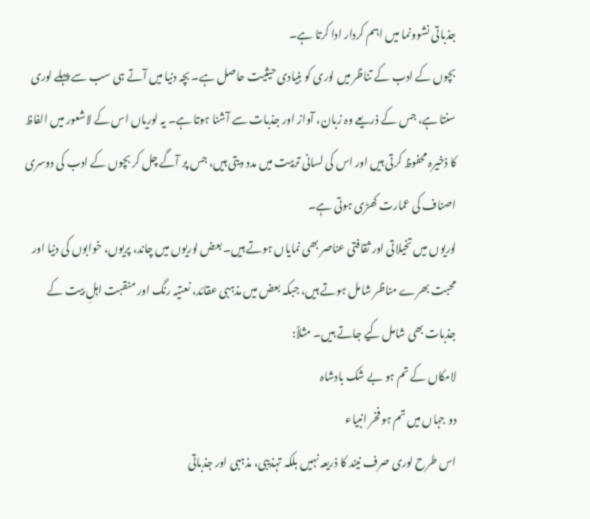جذباتی نشوونما میں اہم کردار ادا کرتا ہے۔
بچوں کے ادب کے تناظر میں لوری کو بنیادی حیثیت حاصل ہے۔ بچہ دنیا میں آتے ہی سب سے پہلے لوری سنتا ہے، جس کے ذریعے وہ زبان، آواز اور جذبات سے آشنا ہوتا ہے۔ یہ لوریاں اس کے لاشعور میں الفاظ کا ذخیرہ محفوظ کرتی ہیں اور اس کی لسانی تربیت میں مدد دیتی ہیں، جس پر آگے چل کر بچوں کے ادب کی دوسری اصناف کی عمارت کھڑی ہوتی ہے۔
لوریوں میں تخیلاتی اور ثقافتی عناصر بھی نمایاں ہوتے ہیں۔ بعض لوریوں میں چاند، پریوں، خوابوں کی دنیا اور محبت بھرے مناظر شامل ہوتے ہیں، جبکہ بعض میں مذہبی عقائد، نعتیہ رنگ اور منقبت اہلِ بیت کے جذبات بھی شامل کیے جاتے ہیں۔ مثلاً:
لامکاں کے تم ہو بے شک بادشاہ
دو جہاں میں تم ہو فخر انبیاء
اس طرح لوری صرف نیند کا ذریعہ نہیں بلکہ تہذیبی، مذہبی اور جذباتی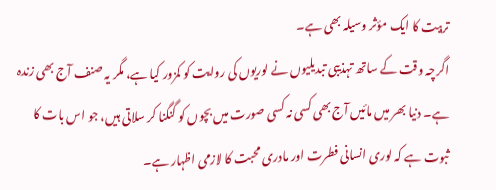تربیت کا ایک مؤثر وسیلہ بھی ہے۔
اگرچہ وقت کے ساتھ تہذیبی تبدیلیوں نے لوریوں کی روایت کو کمزور کیا ہے، مگر یہ صنف آج بھی زندہ ہے۔ دنیا بھر میں مائیں آج بھی کسی نہ کسی صورت میں بچوں کو گنگنا کر سلاتی ہیں، جو اس بات کا ثبوت ہے کہ لوری انسانی فطرت اور مادری محبت کا لازمی اظہار ہے۔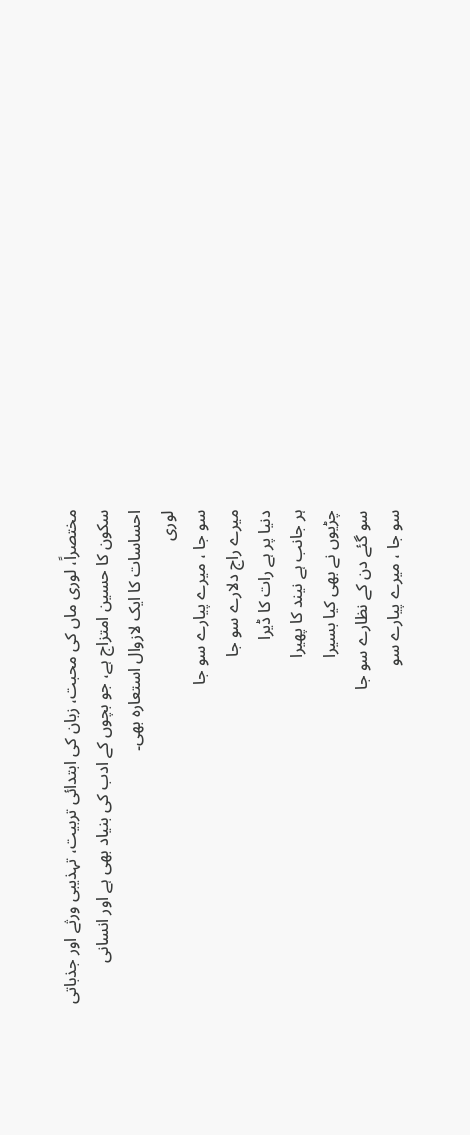مختصراً، لوری ماں کی محبت، زبان کی ابتدائی تربیت، تہذیبی ورثے اور جذباتی سکون کا حسین امتزاج ہے، جو بچوں کے ادب کی بنیاد بھی ہے اور انسانی احساسات کا ایک لازوال استعارہ بھی۔
لوری
سو جا ، میرے پیارے سو جا
میرے راج دلارے سو جا
دنیا پر ہے رات کا ڈیرا
ہر جانب ہے نیند کا پھیرا
چڑیوں نے بھی کیا بسیرا
سو گئے دن کے نظارے سو جا
سو جا ، میرے پیارے سو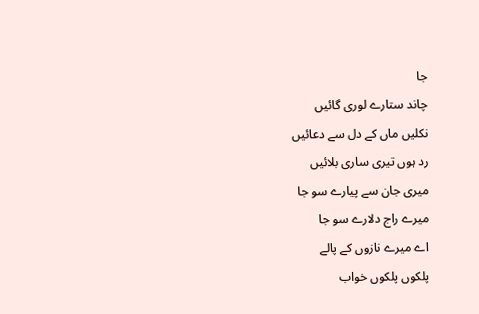جا
چاند ستارے لوری گائیں
نکلیں ماں کے دل سے دعائیں
رد ہوں تیری ساری بلائیں
میری جان سے پیارے سو جا
میرے راج دلارے سو جا
اے میرے نازوں کے پالے
پلکوں پلکوں خواب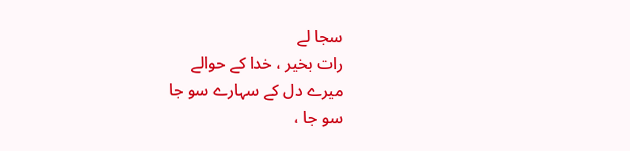سجا لے
رات بخیر ، خدا کے حوالے
میرے دل کے سہارے سو جا
سو جا ،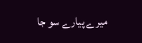میرے پیارے سو جا